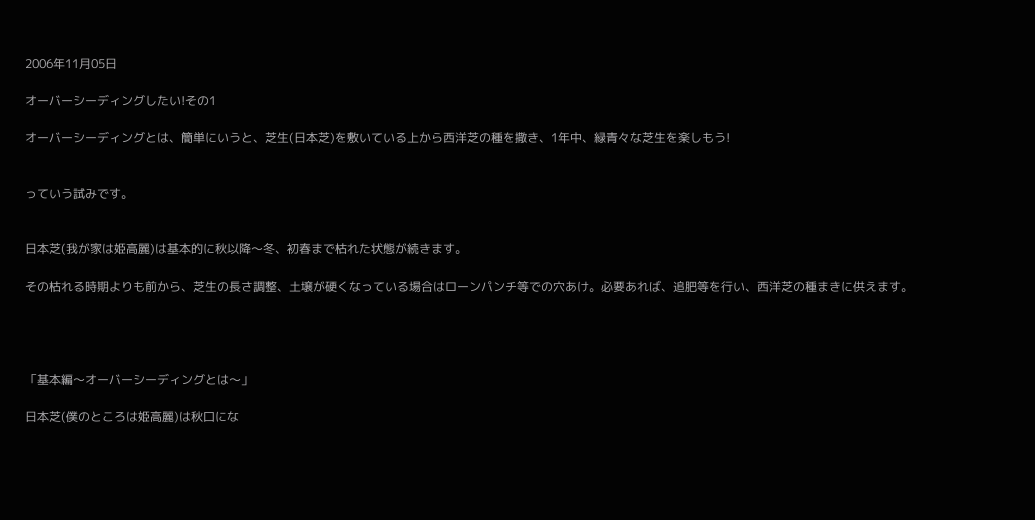2006年11月05日

オーバーシーディングしたい!その1

オーバーシーディングとは、簡単にいうと、芝生(日本芝)を敷いている上から西洋芝の種を撒き、1年中、緑青々な芝生を楽しもう!


っていう試みです。


日本芝(我が家は姫高麗)は基本的に秋以降〜冬、初春まで枯れた状態が続きます。

その枯れる時期よりも前から、芝生の長さ調整、土壌が硬くなっている場合はローンパンチ等での穴あけ。必要あれば、追肥等を行い、西洋芝の種まきに供えます。




「基本編〜オーバーシーディングとは〜」

日本芝(僕のところは姫高麗)は秋口にな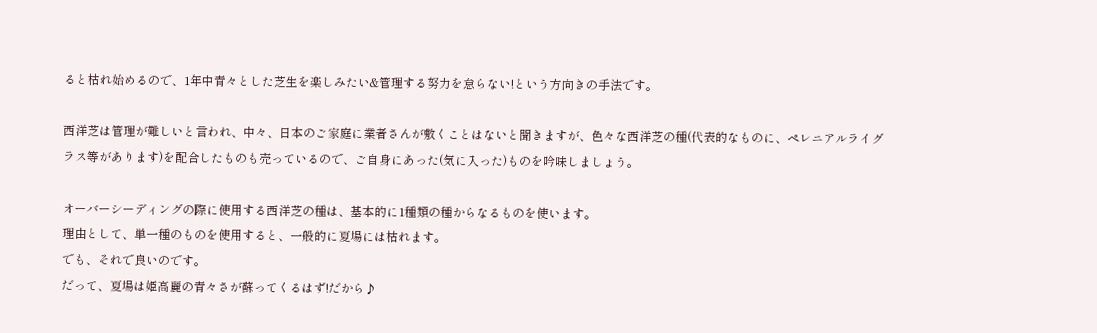ると枯れ始めるので、1年中青々とした芝生を楽しみたい&管理する努力を怠らない!という方向きの手法です。

西洋芝は管理が難しいと言われ、中々、日本のご家庭に業者さんが敷くことはないと聞きますが、色々な西洋芝の種(代表的なものに、ペレニアルライグラス等があります)を配合したものも売っているので、ご自身にあった(気に入った)ものを吟味しましょう。

オーバーシーディングの際に使用する西洋芝の種は、基本的に1種類の種からなるものを使います。
理由として、単一種のものを使用すると、一般的に夏場には枯れます。
でも、それで良いのです。
だって、夏場は姫高麗の青々さが蘇ってくるはず!だから♪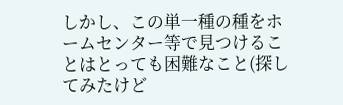しかし、この単一種の種をホームセンター等で見つけることはとっても困難なこと(探してみたけど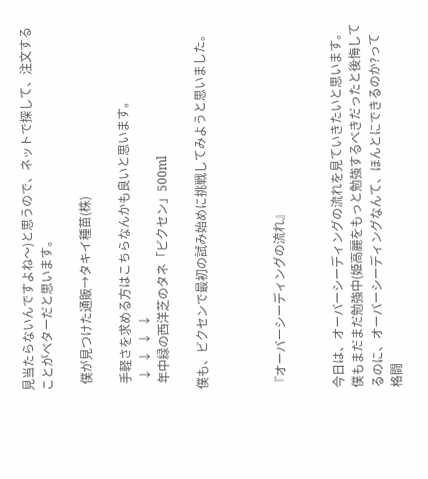見当たらないんですよね〜)と思うので、ネットで探して、注文することがベターだと思います。

  僕が見つけた通販→タキイ種苗(株)

  手軽さを求める方はこちらなんかも良いと思います。
   ↓  ↓  ↓  ↓
  年中緑の西洋芝のタネ「ビクセン」500ml

僕も、ビクセンで最初の試み始めに挑戦してみようと思いました。



『オーバーシーディングの流れ』


今日は、オーバーシーディングの流れを見ていきたいと思います。
僕もまだまだ勉強中(姫高麗をもっと勉強するべきだったと後悔してるのに、オーバーシーディングなんて、ほんとにできるのか?って格闘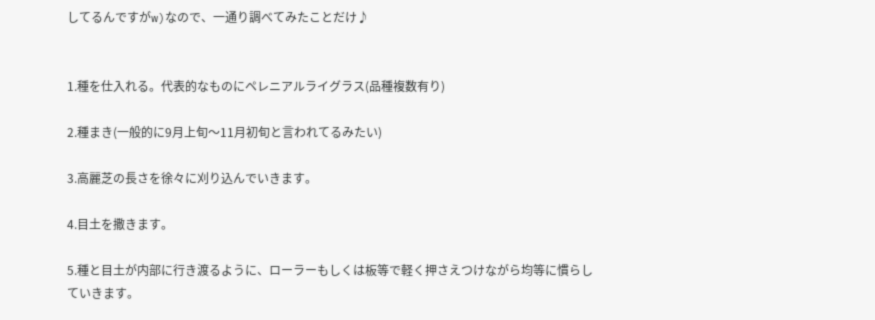してるんですがw)なので、一通り調べてみたことだけ♪


1.種を仕入れる。代表的なものにペレニアルライグラス(品種複数有り)

2.種まき(一般的に9月上旬〜11月初旬と言われてるみたい)

3.高麗芝の長さを徐々に刈り込んでいきます。

4.目土を撒きます。

5.種と目土が内部に行き渡るように、ローラーもしくは板等で軽く押さえつけながら均等に慣らしていきます。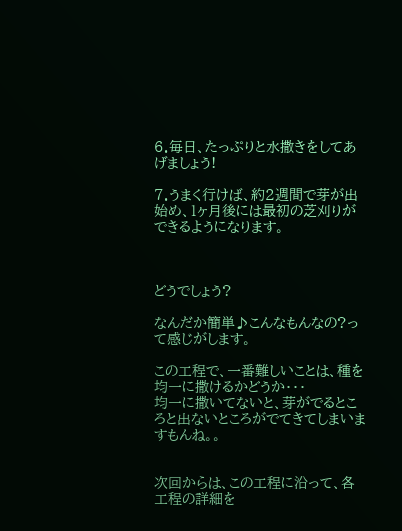6.毎日、たっぷりと水撒きをしてあげましょう!

7.うまく行けば、約2週間で芽が出始め、1ヶ月後には最初の芝刈りができるようになります。



どうでしょう?

なんだか簡単♪こんなもんなの?って感じがします。

この工程で、一番難しいことは、種を均一に撒けるかどうか・・・
均一に撒いてないと、芽がでるところと出ないところがでてきてしまいますもんね。。


次回からは、この工程に沿って、各工程の詳細を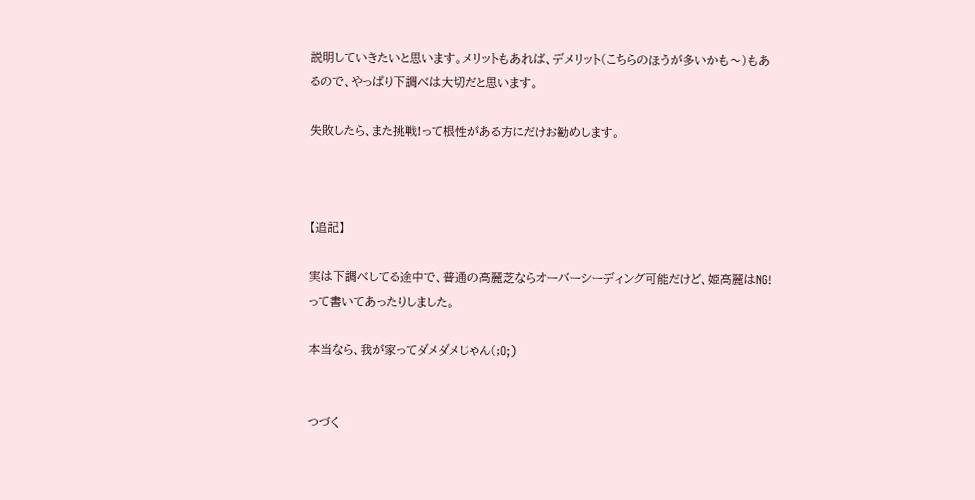説明していきたいと思います。メリットもあれば、デメリット(こちらのほうが多いかも〜)もあるので、やっぱり下調べは大切だと思います。

失敗したら、また挑戦!って根性がある方にだけお勧めします。



【追記】

実は下調べしてる途中で、普通の高麗芝ならオーバーシーディング可能だけど、姫高麗はNG!って書いてあったりしました。

本当なら、我が家ってダメダメじゃん(;O;)


つづく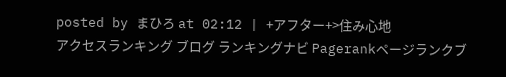posted by まひろ at 02:12 | +アフター+>住み心地
アクセスランキング ブログ ランキングナビ Pagerankページランクブ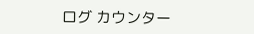ログ カウンター